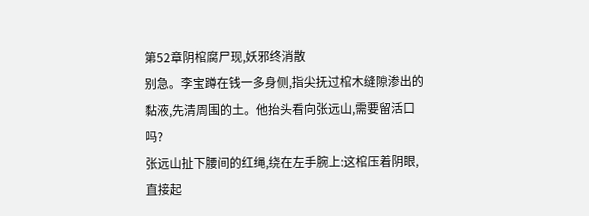第52章阴棺腐尸现,妖邪终消散
别急。李宝蹲在钱一多身侧,指尖抚过棺木缝隙渗出的黏液,先清周围的土。他抬头看向张远山,需要留活口吗?
张远山扯下腰间的红绳,绕在左手腕上:这棺压着阴眼,直接起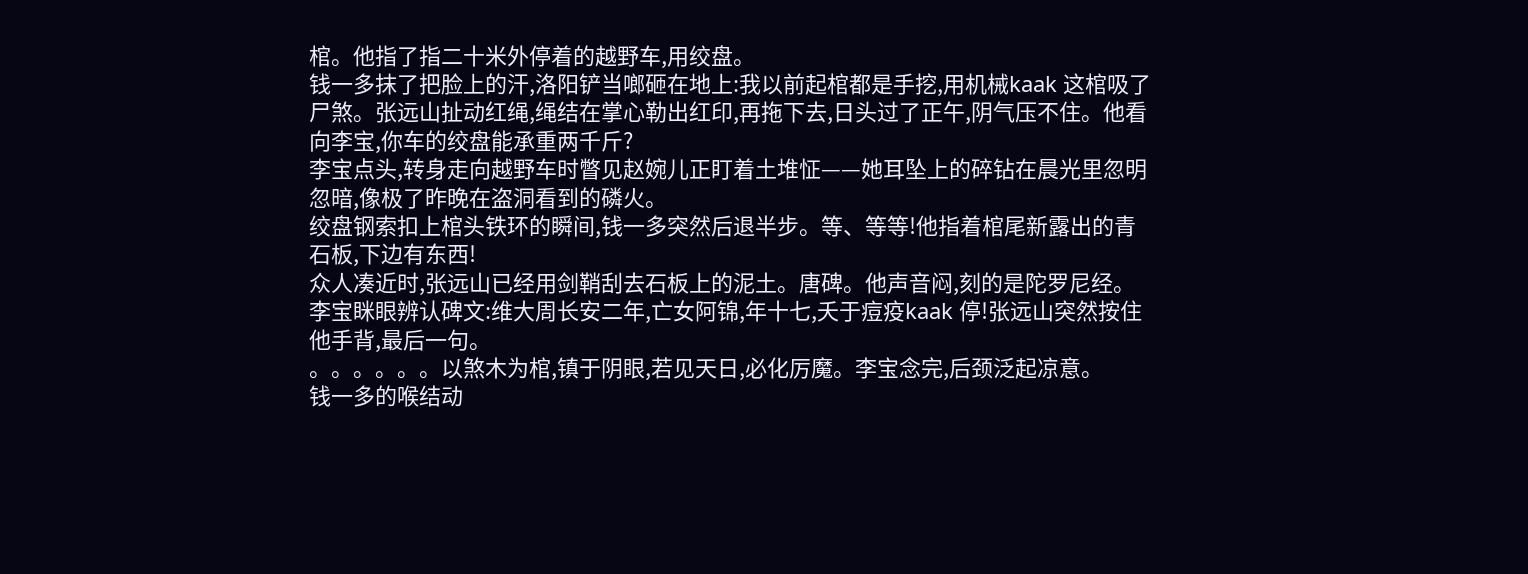棺。他指了指二十米外停着的越野车,用绞盘。
钱一多抹了把脸上的汗,洛阳铲当啷砸在地上:我以前起棺都是手挖,用机械kaak 这棺吸了尸煞。张远山扯动红绳,绳结在掌心勒出红印,再拖下去,日头过了正午,阴气压不住。他看向李宝,你车的绞盘能承重两千斤?
李宝点头,转身走向越野车时瞥见赵婉儿正盯着土堆怔——她耳坠上的碎钻在晨光里忽明忽暗,像极了昨晚在盗洞看到的磷火。
绞盘钢索扣上棺头铁环的瞬间,钱一多突然后退半步。等、等等!他指着棺尾新露出的青石板,下边有东西!
众人凑近时,张远山已经用剑鞘刮去石板上的泥土。唐碑。他声音闷,刻的是陀罗尼经。
李宝眯眼辨认碑文:维大周长安二年,亡女阿锦,年十七,夭于痘疫kaak 停!张远山突然按住他手背,最后一句。
。。。。。。以煞木为棺,镇于阴眼,若见天日,必化厉魔。李宝念完,后颈泛起凉意。
钱一多的喉结动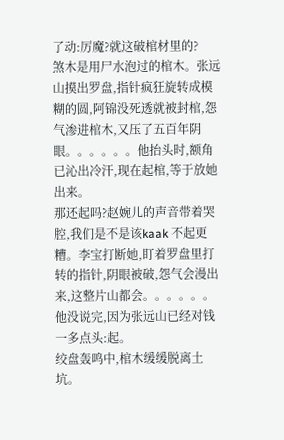了动:厉魔?就这破棺材里的?
煞木是用尸水泡过的棺木。张远山摸出罗盘,指针疯狂旋转成模糊的圆,阿锦没死透就被封棺,怨气渗进棺木,又压了五百年阴眼。。。。。。他抬头时,额角已沁出冷汗,现在起棺,等于放她出来。
那还起吗?赵婉儿的声音带着哭腔,我们是不是该kaak 不起更糟。李宝打断她,盯着罗盘里打转的指针,阴眼被破,怨气会漫出来,这整片山都会。。。。。。他没说完,因为张远山已经对钱一多点头:起。
绞盘轰鸣中,棺木缓缓脱离土坑。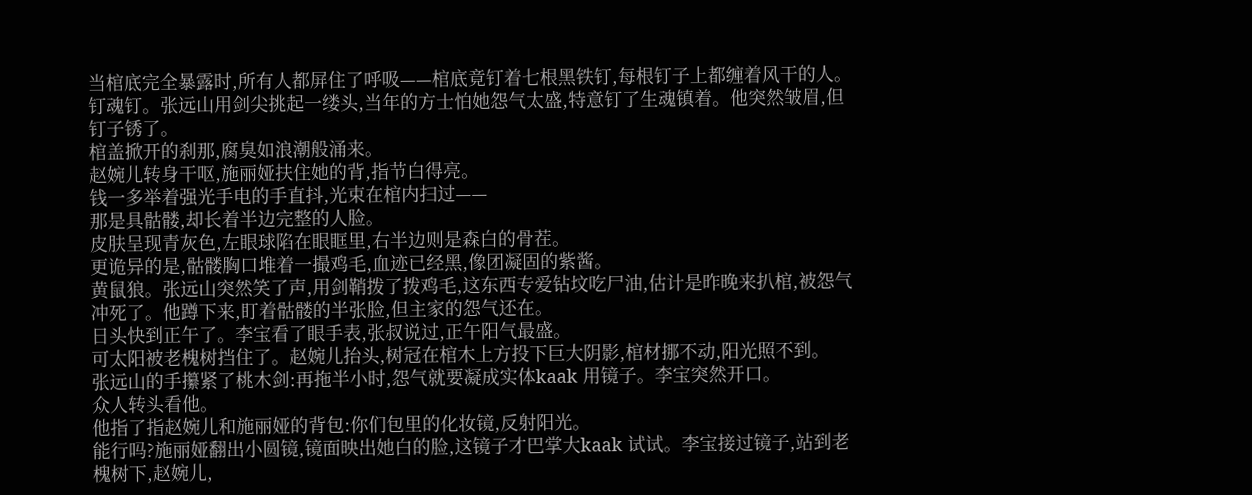当棺底完全暴露时,所有人都屏住了呼吸——棺底竟钉着七根黑铁钉,每根钉子上都缠着风干的人。
钉魂钉。张远山用剑尖挑起一缕头,当年的方士怕她怨气太盛,特意钉了生魂镇着。他突然皱眉,但钉子锈了。
棺盖掀开的刹那,腐臭如浪潮般涌来。
赵婉儿转身干呕,施丽娅扶住她的背,指节白得亮。
钱一多举着强光手电的手直抖,光束在棺内扫过——
那是具骷髅,却长着半边完整的人脸。
皮肤呈现青灰色,左眼球陷在眼眶里,右半边则是森白的骨茬。
更诡异的是,骷髅胸口堆着一撮鸡毛,血迹已经黑,像团凝固的紫酱。
黄鼠狼。张远山突然笑了声,用剑鞘拨了拨鸡毛,这东西专爱钻坟吃尸油,估计是昨晚来扒棺,被怨气冲死了。他蹲下来,盯着骷髅的半张脸,但主家的怨气还在。
日头快到正午了。李宝看了眼手表,张叔说过,正午阳气最盛。
可太阳被老槐树挡住了。赵婉儿抬头,树冠在棺木上方投下巨大阴影,棺材挪不动,阳光照不到。
张远山的手攥紧了桃木剑:再拖半小时,怨气就要凝成实体kaak 用镜子。李宝突然开口。
众人转头看他。
他指了指赵婉儿和施丽娅的背包:你们包里的化妆镜,反射阳光。
能行吗?施丽娅翻出小圆镜,镜面映出她白的脸,这镜子才巴掌大kaak 试试。李宝接过镜子,站到老槐树下,赵婉儿,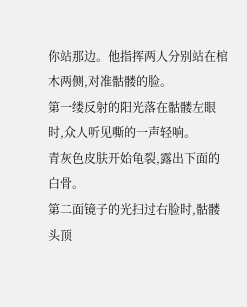你站那边。他指挥两人分别站在棺木两侧,对准骷髅的脸。
第一缕反射的阳光落在骷髅左眼时,众人听见嘶的一声轻响。
青灰色皮肤开始龟裂,露出下面的白骨。
第二面镜子的光扫过右脸时,骷髅头顶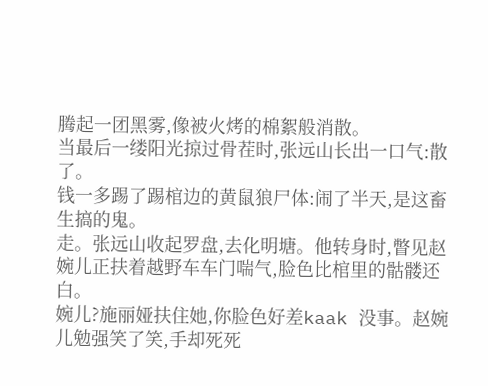腾起一团黑雾,像被火烤的棉絮般消散。
当最后一缕阳光掠过骨茬时,张远山长出一口气:散了。
钱一多踢了踢棺边的黄鼠狼尸体:闹了半天,是这畜生搞的鬼。
走。张远山收起罗盘,去化明塘。他转身时,瞥见赵婉儿正扶着越野车车门喘气,脸色比棺里的骷髅还白。
婉儿?施丽娅扶住她,你脸色好差kaak 没事。赵婉儿勉强笑了笑,手却死死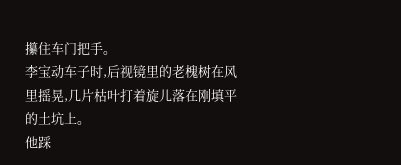攥住车门把手。
李宝动车子时,后视镜里的老槐树在风里摇晃,几片枯叶打着旋儿落在刚填平的土坑上。
他踩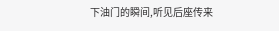下油门的瞬间,听见后座传来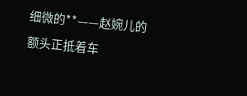细微的**——赵婉儿的额头正抵着车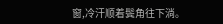窗,冷汗顺着鬓角往下淌。